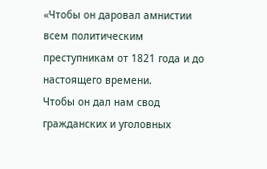«Чтобы он даровал амнистии всем политическим преступникам от 1821 года и до настоящего времени.
Чтобы он дал нам свод гражданских и уголовных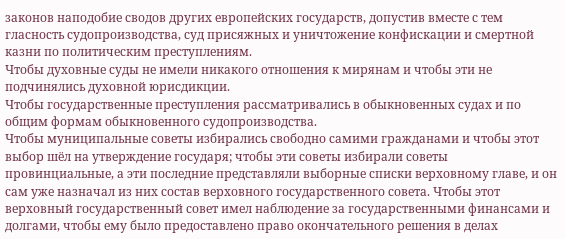законов наподобие сводов других европейских государств, допустив вместе с тем гласность судопроизводства, суд присяжных и уничтожение конфискации и смертной казни по политическим преступлениям.
Чтобы духовные суды не имели никакого отношения к мирянам и чтобы эти не подчинялись духовной юрисдикции.
Чтобы государственные преступления рассматривались в обыкновенных судах и по общим формам обыкновенного судопроизводства.
Чтобы муниципальные советы избирались свободно самими гражданами и чтобы этот выбор шёл на утверждение государя; чтобы эти советы избирали советы провинциальные, а эти последние представляли выборные списки верховному главе, и он сам уже назначал из них состав верховного государственного совета. Чтобы этот верховный государственный совет имел наблюдение за государственными финансами и долгами, чтобы ему было предоставлено право окончательного решения в делах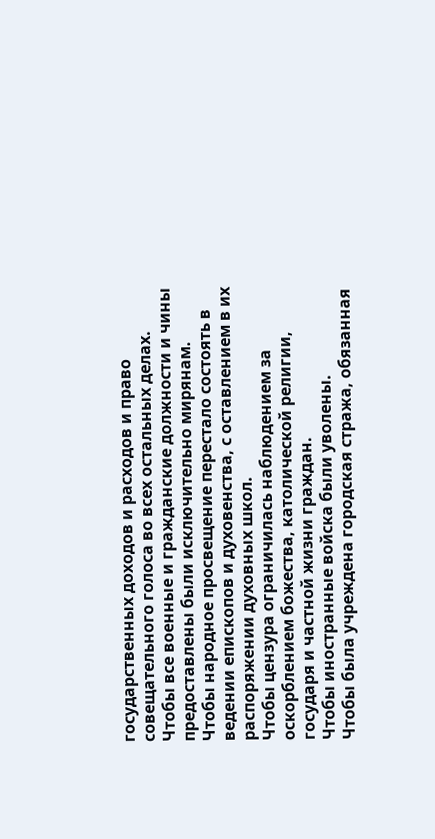государственных доходов и расходов и право совещательного голоса во всех остальных делах.
Чтобы все военные и гражданские должности и чины предоставлены были исключительно мирянам.
Чтобы народное просвещение перестало состоять в ведении епископов и духовенства, с оставлением в их распоряжении духовных школ.
Чтобы цензура ограничилась наблюдением за оскорблением божества, католической религии, государя и частной жизни граждан.
Чтобы иностранные войска были уволены.
Чтобы была учреждена городская стража, обязанная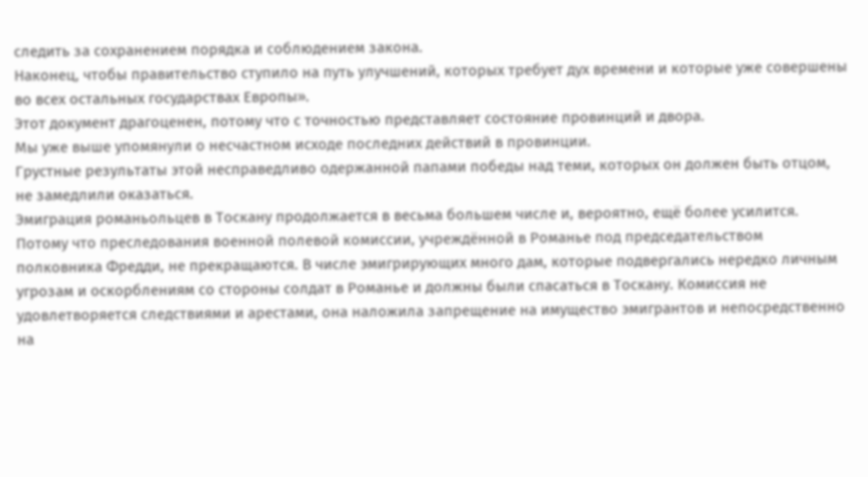следить за сохранением порядка и соблюдением закона.
Наконец, чтобы правительство ступило на путь улучшений, которых требует дух времени и которые уже совершены во всех остальных государствах Европы».
Этот документ драгоценен, потому что с точностью представляет состояние провинций и двора.
Мы уже выше упомянули о несчастном исходе последних действий в провинции.
Грустные результаты этой несправедливо одержанной папами победы над теми, которых он должен быть отцом, не замедлили оказаться.
Эмиграция романьольцев в Тоскану продолжается в весьма большем числе и, вероятно, ещё более усилится. Потому что преследования военной полевой комиссии, учреждённой в Романье под председательством полковника Фредди, не прекращаются. В числе эмигрирующих много дам, которые подвергались нередко личным угрозам и оскорблениям со стороны солдат в Романье и должны были спасаться в Тоскану. Комиссия не удовлетворяется следствиями и арестами, она наложила запрещение на имущество эмигрантов и непосредственно на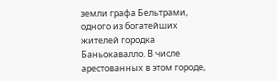земли графа Бельтрами, одного из богатейших жителей городка Баньокавалло. В числе арестованных в этом городе,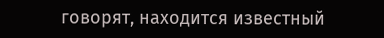говорят, находится известный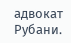адвокат Рубани.